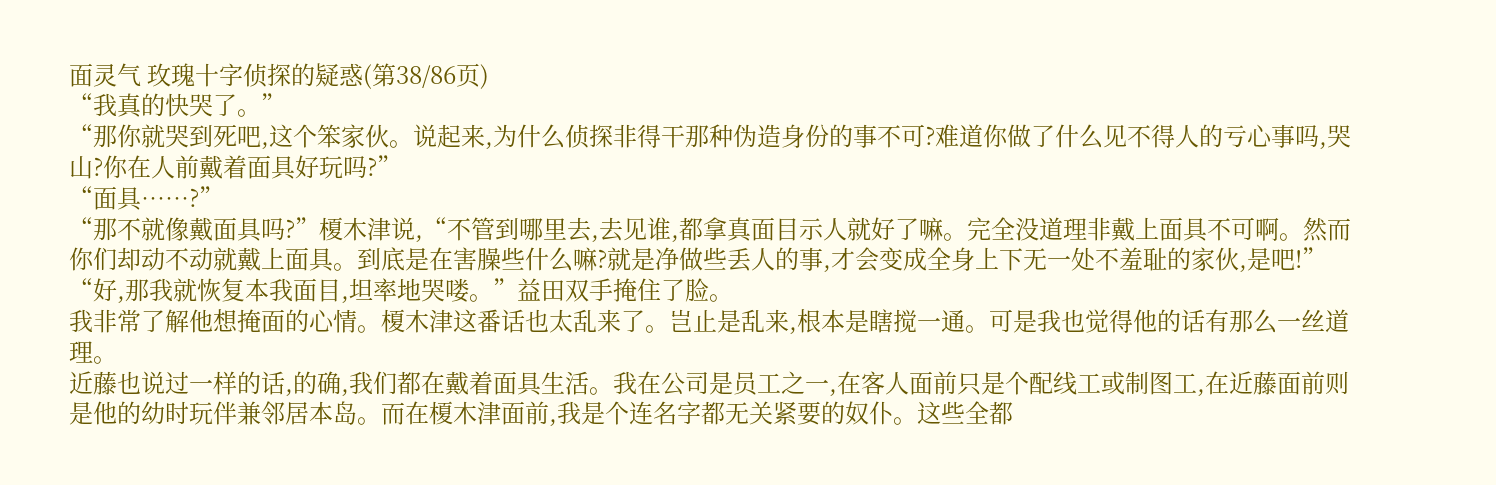面灵气 玫瑰十字侦探的疑惑(第38/86页)
“我真的快哭了。”
“那你就哭到死吧,这个笨家伙。说起来,为什么侦探非得干那种伪造身份的事不可?难道你做了什么见不得人的亏心事吗,哭山?你在人前戴着面具好玩吗?”
“面具……?”
“那不就像戴面具吗?”榎木津说,“不管到哪里去,去见谁,都拿真面目示人就好了嘛。完全没道理非戴上面具不可啊。然而你们却动不动就戴上面具。到底是在害臊些什么嘛?就是净做些丢人的事,才会变成全身上下无一处不羞耻的家伙,是吧!”
“好,那我就恢复本我面目,坦率地哭喽。”益田双手掩住了脸。
我非常了解他想掩面的心情。榎木津这番话也太乱来了。岂止是乱来,根本是瞎搅一通。可是我也觉得他的话有那么一丝道理。
近藤也说过一样的话,的确,我们都在戴着面具生活。我在公司是员工之一,在客人面前只是个配线工或制图工,在近藤面前则是他的幼时玩伴兼邻居本岛。而在榎木津面前,我是个连名字都无关紧要的奴仆。这些全都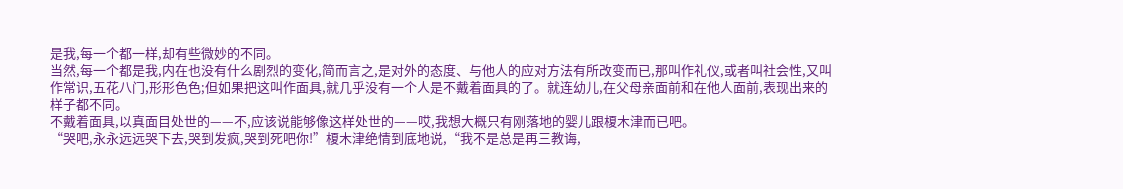是我,每一个都一样,却有些微妙的不同。
当然,每一个都是我,内在也没有什么剧烈的变化,简而言之,是对外的态度、与他人的应对方法有所改变而已,那叫作礼仪,或者叫社会性,又叫作常识,五花八门,形形色色;但如果把这叫作面具,就几乎没有一个人是不戴着面具的了。就连幼儿,在父母亲面前和在他人面前,表现出来的样子都不同。
不戴着面具,以真面目处世的——不,应该说能够像这样处世的——哎,我想大概只有刚落地的婴儿跟榎木津而已吧。
“哭吧,永永远远哭下去,哭到发疯,哭到死吧你!”榎木津绝情到底地说,“我不是总是再三教诲,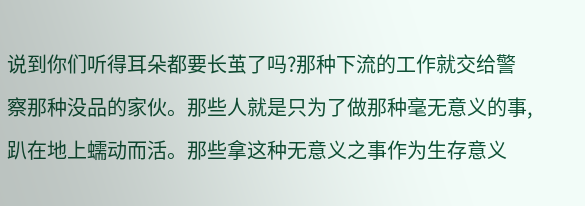说到你们听得耳朵都要长茧了吗?那种下流的工作就交给警察那种没品的家伙。那些人就是只为了做那种毫无意义的事,趴在地上蠕动而活。那些拿这种无意义之事作为生存意义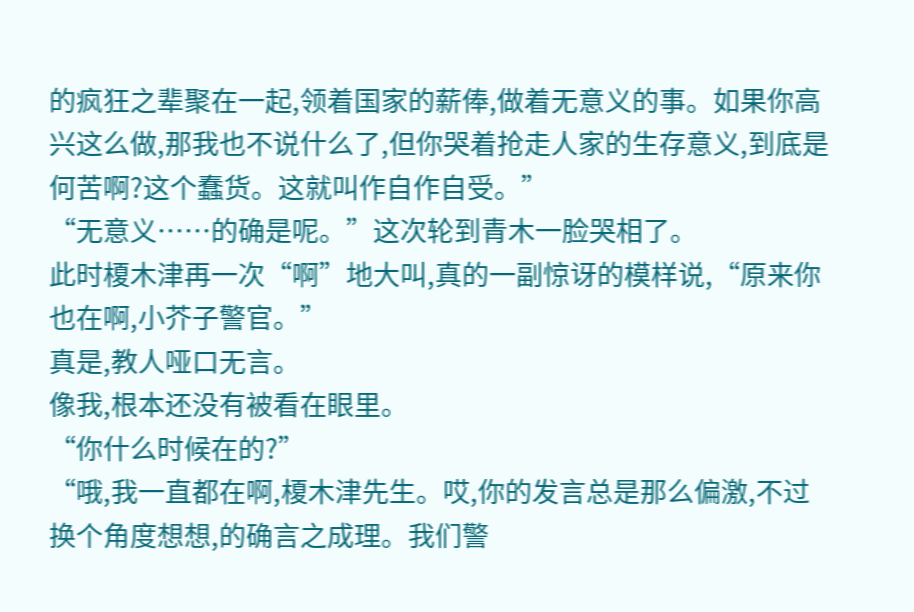的疯狂之辈聚在一起,领着国家的薪俸,做着无意义的事。如果你高兴这么做,那我也不说什么了,但你哭着抢走人家的生存意义,到底是何苦啊?这个蠢货。这就叫作自作自受。”
“无意义……的确是呢。”这次轮到青木一脸哭相了。
此时榎木津再一次“啊”地大叫,真的一副惊讶的模样说,“原来你也在啊,小芥子警官。”
真是,教人哑口无言。
像我,根本还没有被看在眼里。
“你什么时候在的?”
“哦,我一直都在啊,榎木津先生。哎,你的发言总是那么偏激,不过换个角度想想,的确言之成理。我们警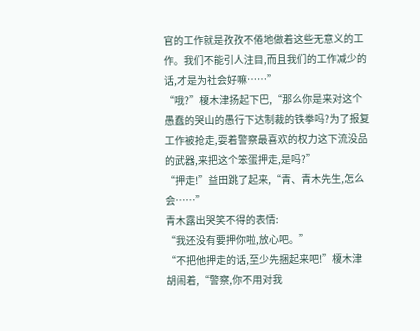官的工作就是孜孜不倦地做着这些无意义的工作。我们不能引人注目,而且我们的工作减少的话,才是为社会好嘛……”
“哦?”榎木津扬起下巴,“那么你是来对这个愚蠢的哭山的愚行下达制裁的铁拳吗?为了报复工作被抢走,耍着警察最喜欢的权力这下流没品的武器,来把这个笨蛋押走,是吗?”
“押走!”益田跳了起来,“青、青木先生,怎么会……”
青木露出哭笑不得的表情:
“我还没有要押你啦,放心吧。”
“不把他押走的话,至少先捆起来吧!”榎木津胡闹着,“警察,你不用对我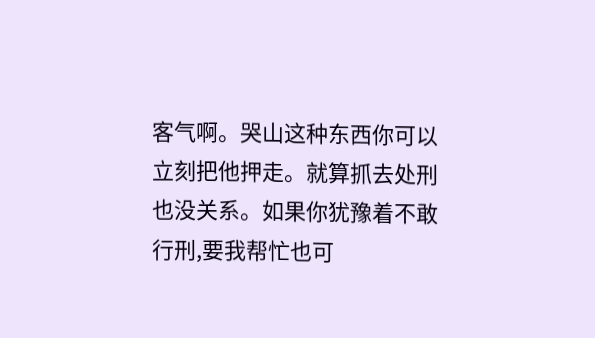客气啊。哭山这种东西你可以立刻把他押走。就算抓去处刑也没关系。如果你犹豫着不敢行刑,要我帮忙也可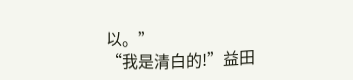以。”
“我是清白的!”益田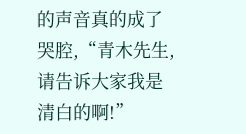的声音真的成了哭腔,“青木先生,请告诉大家我是清白的啊!”